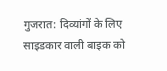गुजरात: दिव्यांगों के लिए साइडकार वाली बाइक को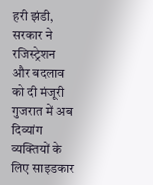हरी झंडी, सरकार ने रजिस्ट्रेशन और बदलाव को दी मंजूरी
गुजरात में अब दिव्यांग व्यक्तियों के लिए साइडकार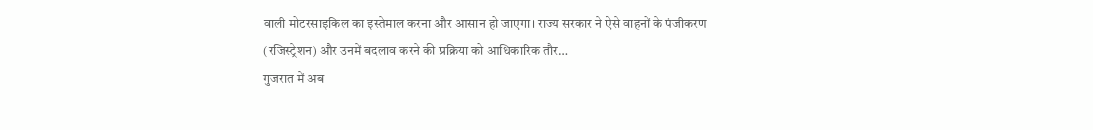वाली मोटरसाइकिल का इस्तेमाल करना और आसान हो जाएगा। राज्य सरकार ने ऐसे वाहनों के पंजीकरण (रजिस्ट्रेशन) और उनमें बदलाव करने की प्रक्रिया को आधिकारिक तौर…
गुजरात में अब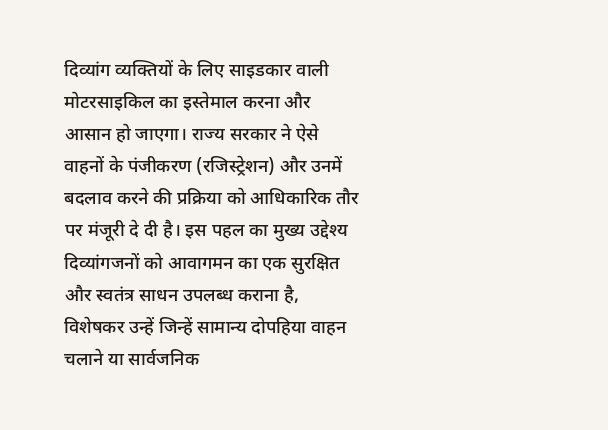दिव्यांग व्यक्तियों के लिए साइडकार वाली मोटरसाइकिल का इस्तेमाल करना और आसान हो जाएगा। राज्य सरकार ने ऐसे वाहनों के पंजीकरण (रजिस्ट्रेशन) और उनमें बदलाव करने की प्रक्रिया को आधिकारिक तौर पर मंजूरी दे दी है। इस पहल का मुख्य उद्देश्य दिव्यांगजनों को आवागमन का एक सुरक्षित और स्वतंत्र साधन उपलब्ध कराना है, विशेषकर उन्हें जिन्हें सामान्य दोपहिया वाहन चलाने या सार्वजनिक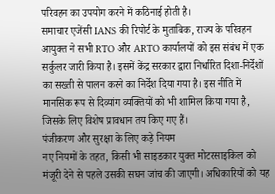परिवहन का उपयोग करने में कठिनाई होती है।
समाचार एजेंसी IANS की रिपोर्ट के मुताबिक, राज्य के परिवहन आयुक्त ने सभी RTO और ARTO कार्यालयों को इस संबंध में एक सर्कुलर जारी किया है। इसमें केंद्र सरकार द्वारा निर्धारित दिशा-निर्देशों का सख्ती से पालन करने का निर्देश दिया गया है। इस नीति में मानसिक रूप से दिव्यांग व्यक्तियों को भी शामिल किया गया है, जिसके लिए विशेष प्रावधान तय किए गए हैं।
पंजीकरण और सुरक्षा के लिए कड़े नियम
नए नियमों के तहत, किसी भी साइडकार युक्त मोटरसाइकिल को मंजूरी देने से पहले उसकी सघन जांच की जाएगी। अधिकारियों को यह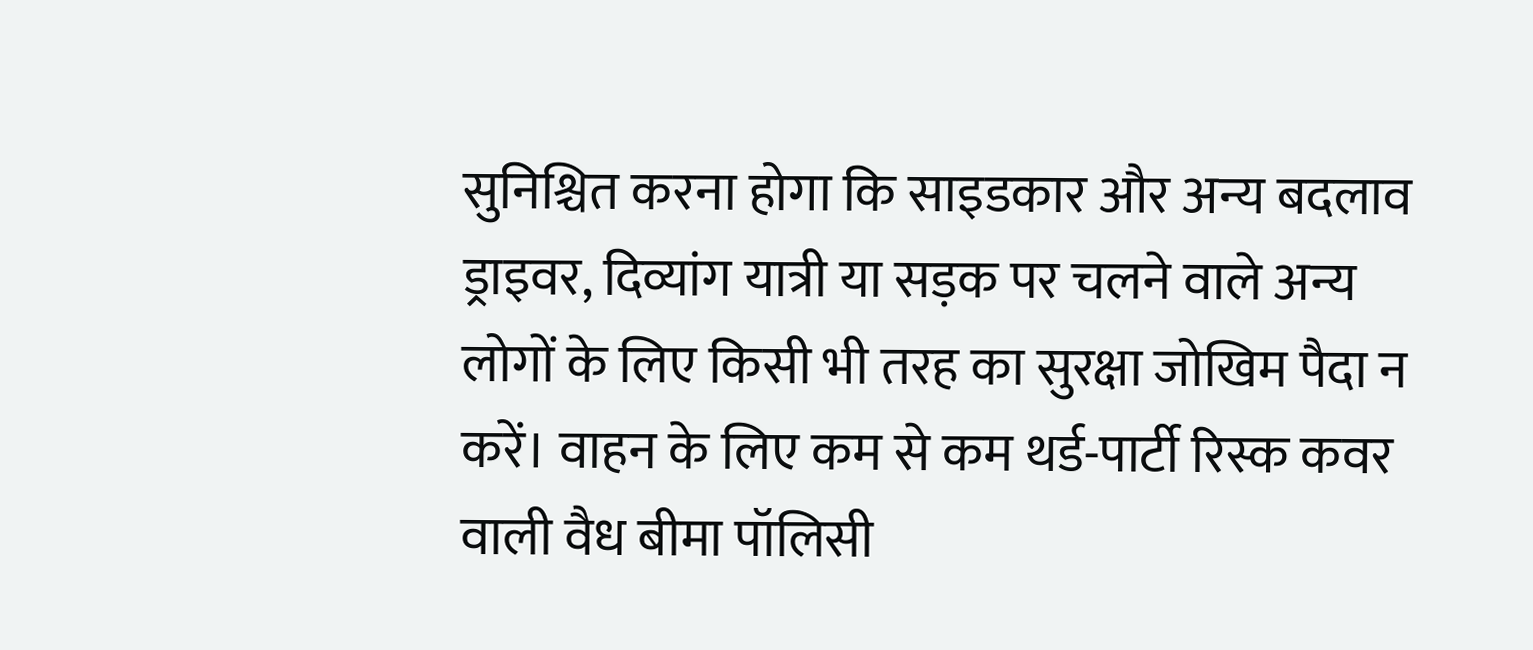सुनिश्चित करना होगा कि साइडकार और अन्य बदलाव ड्राइवर, दिव्यांग यात्री या सड़क पर चलने वाले अन्य लोगों के लिए किसी भी तरह का सुरक्षा जोखिम पैदा न करें। वाहन के लिए कम से कम थर्ड-पार्टी रिस्क कवर वाली वैध बीमा पॉलिसी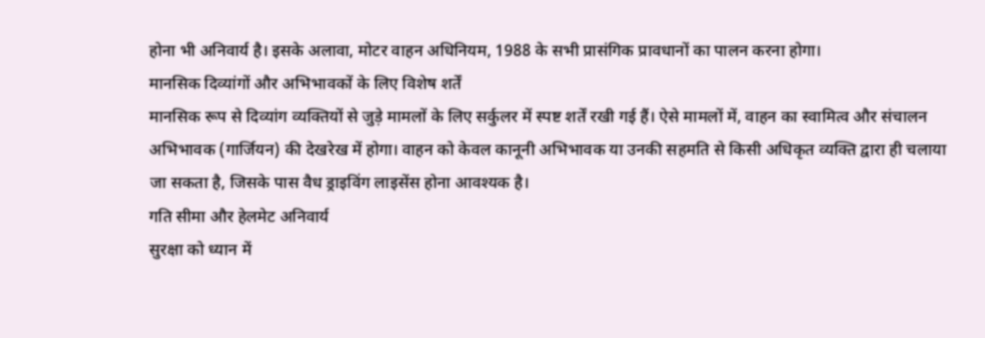होना भी अनिवार्य है। इसके अलावा, मोटर वाहन अधिनियम, 1988 के सभी प्रासंगिक प्रावधानों का पालन करना होगा।
मानसिक दिव्यांगों और अभिभावकों के लिए विशेष शर्तें
मानसिक रूप से दिव्यांग व्यक्तियों से जुड़े मामलों के लिए सर्कुलर में स्पष्ट शर्तें रखी गई हैं। ऐसे मामलों में, वाहन का स्वामित्व और संचालन अभिभावक (गार्जियन) की देखरेख में होगा। वाहन को केवल कानूनी अभिभावक या उनकी सहमति से किसी अधिकृत व्यक्ति द्वारा ही चलाया जा सकता है, जिसके पास वैध ड्राइविंग लाइसेंस होना आवश्यक है।
गति सीमा और हेलमेट अनिवार्य
सुरक्षा को ध्यान में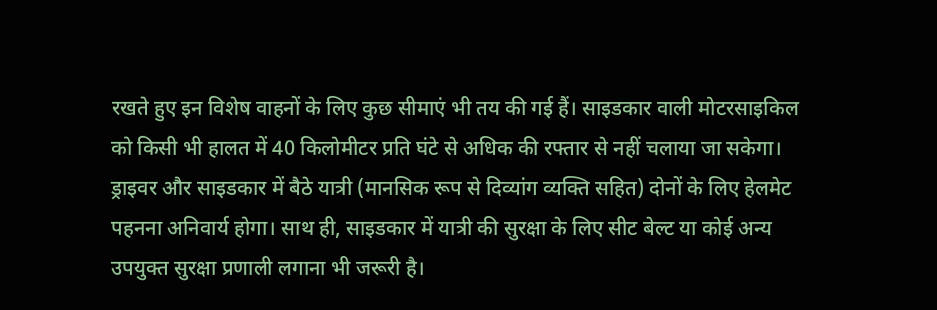रखते हुए इन विशेष वाहनों के लिए कुछ सीमाएं भी तय की गई हैं। साइडकार वाली मोटरसाइकिल को किसी भी हालत में 40 किलोमीटर प्रति घंटे से अधिक की रफ्तार से नहीं चलाया जा सकेगा। ड्राइवर और साइडकार में बैठे यात्री (मानसिक रूप से दिव्यांग व्यक्ति सहित) दोनों के लिए हेलमेट पहनना अनिवार्य होगा। साथ ही, साइडकार में यात्री की सुरक्षा के लिए सीट बेल्ट या कोई अन्य उपयुक्त सुरक्षा प्रणाली लगाना भी जरूरी है।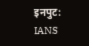इनपुट: IANS